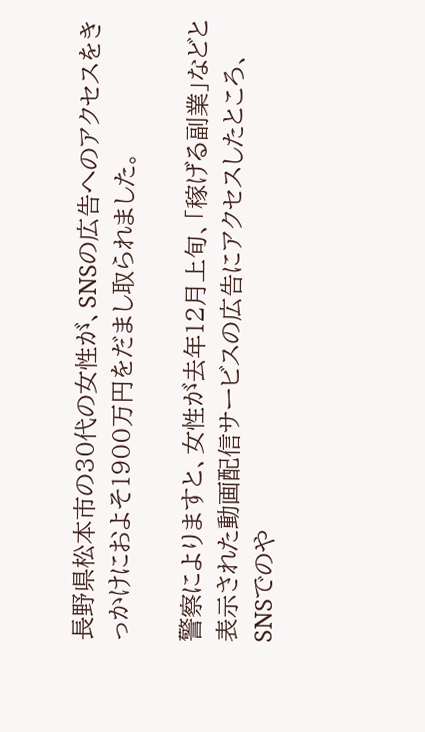長野県松本市の30代の女性が、SNSの広告へのアクセスをきっかけにおよそ1900万円をだまし取られました。

警察によりますと、女性が去年12月上旬、「稼げる副業」などと表示された動画配信サービスの広告にアクセスしたところ、SNSでのや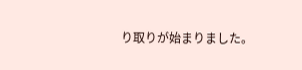り取りが始まりました。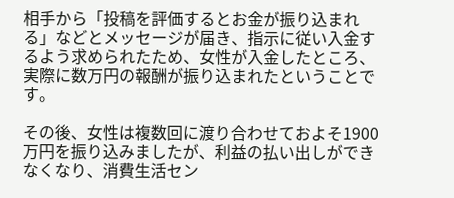相手から「投稿を評価するとお金が振り込まれる」などとメッセージが届き、指示に従い入金するよう求められたため、女性が入金したところ、実際に数万円の報酬が振り込まれたということです。

その後、女性は複数回に渡り合わせておよそ1900万円を振り込みましたが、利益の払い出しができなくなり、消費生活セン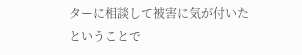ターに相談して被害に気が付いたということで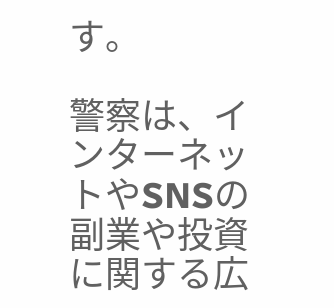す。

警察は、インターネットやSNSの副業や投資に関する広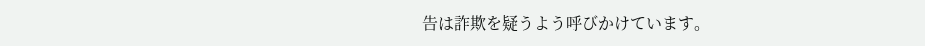告は詐欺を疑うよう呼びかけています。